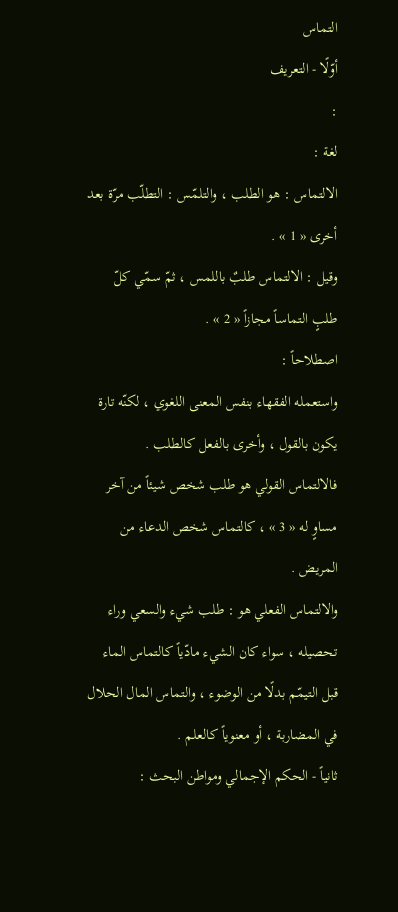التماس
أوّلًا - التعريف
:
لغة :
الالتماس : هو الطلب ، والتلمّس : التطلّب مرّة بعد أخرى « 1 » .
وقيل : الالتماس طلبٌ باللمس ، ثمّ سمّي كلّ طلبٍ التماساً مجازاً « 2 » .
اصطلاحاً :
واستعمله الفقهاء بنفس المعنى اللغوي ، لكنّه تارة يكون بالقول ، وأخرى بالفعل كالطلب .
فالالتماس القولي هو طلب شخص شيئاً من آخر مساوٍ له « 3 » ، كالتماس شخص الدعاء من المريض .
والالتماس الفعلي هو : طلب شيء والسعي وراء تحصيله ، سواء كان الشيء مادّياً كالتماس الماء قبل التيمّم بدلًا من الوضوء ، والتماس المال الحلال في المضاربة ، أو معنوياً كالعلم .
ثانياً - الحكم الإجمالي ومواطن البحث :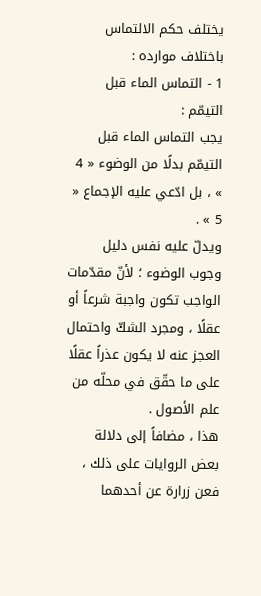يختلف حكم الالتماس باختلاف موارده :
1 - التماس الماء قبل التيمّم :
يجب التماس الماء قبل التيمّم بدلًا من الوضوء « 4 » ، بل ادّعي عليه الإجماع « 5 » .
ويدلّ عليه نفس دليل وجوب الوضوء ؛ لأنّ مقدّمات الواجب تكون واجبة شرعاً أو عقلًا ، ومجرد الشكّ واحتمال العجز عنه لا يكون عذراً عقلًا على ما حقّق في محلّه من علم الأصول .
هذا ، مضافاً إلى دلالة بعض الروايات على ذلك ، فعن زرارة عن أحدهما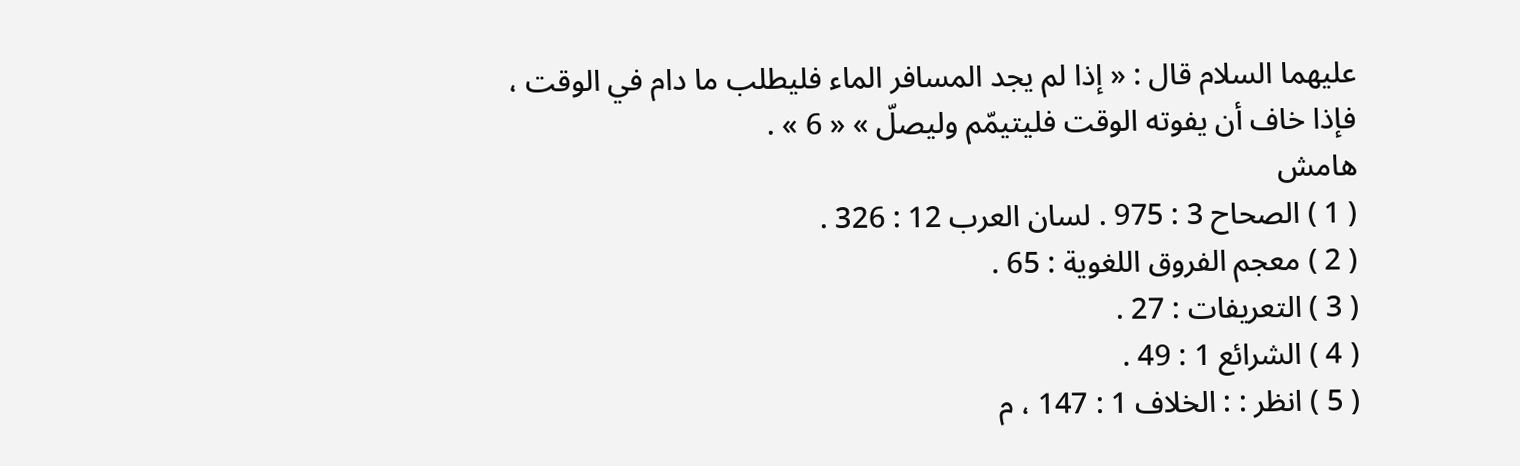عليهما السلام قال : « إذا لم يجد المسافر الماء فليطلب ما دام في الوقت ، فإذا خاف أن يفوته الوقت فليتيمّم وليصلّ » « 6 » .
هامش
( 1 ) الصحاح 3 : 975 . لسان العرب 12 : 326 .
( 2 ) معجم الفروق اللغوية : 65 .
( 3 ) التعريفات : 27 .
( 4 ) الشرائع 1 : 49 .
( 5 ) انظر : : الخلاف 1 : 147 ، م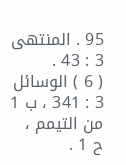95 . المنتهى 3 : 43 .
( 6 ) الوسائل 3 : 341 ، ب 1 من التيمم ، ح 1 .